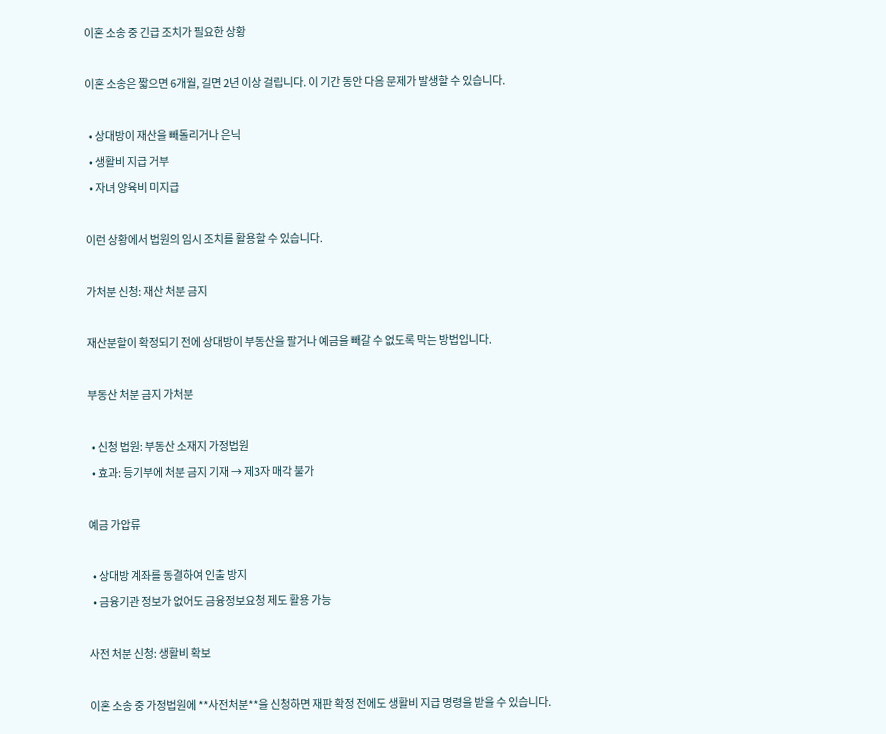이혼 소송 중 긴급 조치가 필요한 상황

이혼 소송은 짧으면 6개월, 길면 2년 이상 걸립니다. 이 기간 동안 다음 문제가 발생할 수 있습니다.

  • 상대방이 재산을 빼돌리거나 은닉
  • 생활비 지급 거부
  • 자녀 양육비 미지급

이런 상황에서 법원의 임시 조치를 활용할 수 있습니다.

가처분 신청: 재산 처분 금지

재산분할이 확정되기 전에 상대방이 부동산을 팔거나 예금을 빼갈 수 없도록 막는 방법입니다.

부동산 처분 금지 가처분

  • 신청 법원: 부동산 소재지 가정법원
  • 효과: 등기부에 처분 금지 기재 → 제3자 매각 불가

예금 가압류

  • 상대방 계좌를 동결하여 인출 방지
  • 금융기관 정보가 없어도 금융정보요청 제도 활용 가능

사전 처분 신청: 생활비 확보

이혼 소송 중 가정법원에 **사전처분**을 신청하면 재판 확정 전에도 생활비 지급 명령을 받을 수 있습니다.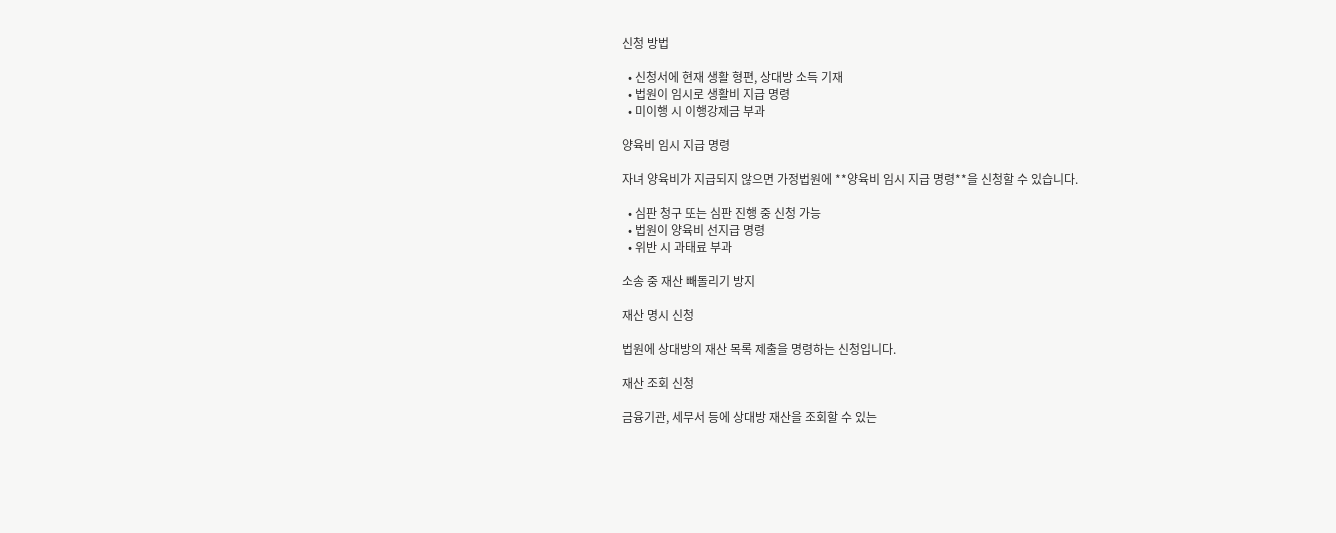신청 방법

  • 신청서에 현재 생활 형편, 상대방 소득 기재
  • 법원이 임시로 생활비 지급 명령
  • 미이행 시 이행강제금 부과

양육비 임시 지급 명령

자녀 양육비가 지급되지 않으면 가정법원에 **양육비 임시 지급 명령**을 신청할 수 있습니다.

  • 심판 청구 또는 심판 진행 중 신청 가능
  • 법원이 양육비 선지급 명령
  • 위반 시 과태료 부과

소송 중 재산 빼돌리기 방지

재산 명시 신청

법원에 상대방의 재산 목록 제출을 명령하는 신청입니다.

재산 조회 신청

금융기관, 세무서 등에 상대방 재산을 조회할 수 있는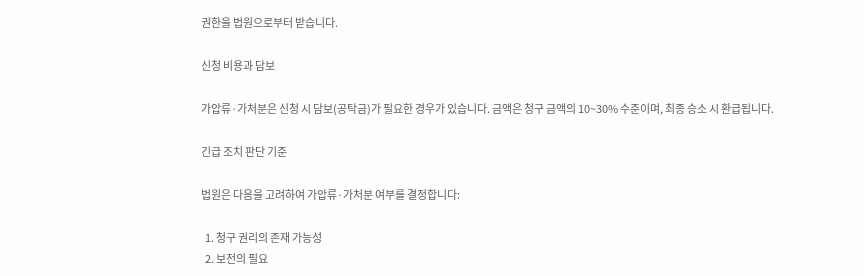권한을 법원으로부터 받습니다.

신청 비용과 담보

가압류·가처분은 신청 시 담보(공탁금)가 필요한 경우가 있습니다. 금액은 청구 금액의 10~30% 수준이며, 최종 승소 시 환급됩니다.

긴급 조치 판단 기준

법원은 다음을 고려하여 가압류·가처분 여부를 결정합니다:

  1. 청구 권리의 존재 가능성
  2. 보전의 필요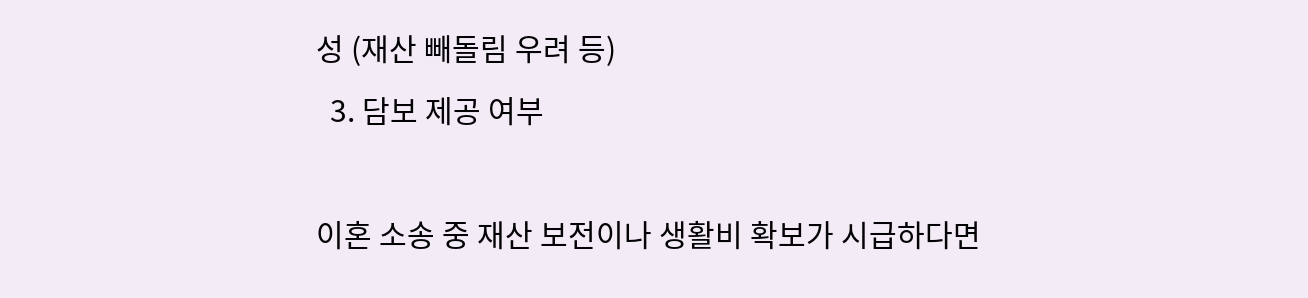성 (재산 빼돌림 우려 등)
  3. 담보 제공 여부

이혼 소송 중 재산 보전이나 생활비 확보가 시급하다면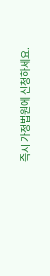즉시 가정법원에 신청하세요.